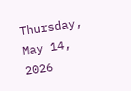Thursday, May 14, 2026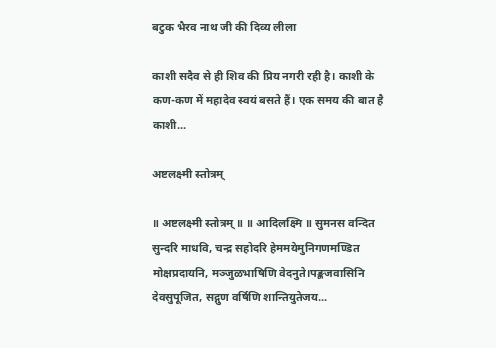बटुक भैरव नाथ जी की दिव्य लीला

काशी सदैव से ही शिव की प्रिय नगरी रही है। काशी के कण-कण में महादेव स्वयं बसते हैं। एक समय की बात है काशी...

अष्टलक्ष्मी स्तोत्रम्

॥ अष्टलक्ष्मी स्तोत्रम् ॥ ॥ आदिलक्ष्मि ॥ सुमनस वन्दित सुन्दरि माधवि, चन्द्र सहोदरि हेममयेमुनिगणमण्डित मोक्षप्रदायनि, मञ्जुळभाषिणि वेदनुते।पङ्कजवासिनि देवसुपूजित, सद्गुण वर्षिणि शान्तियुतेजय...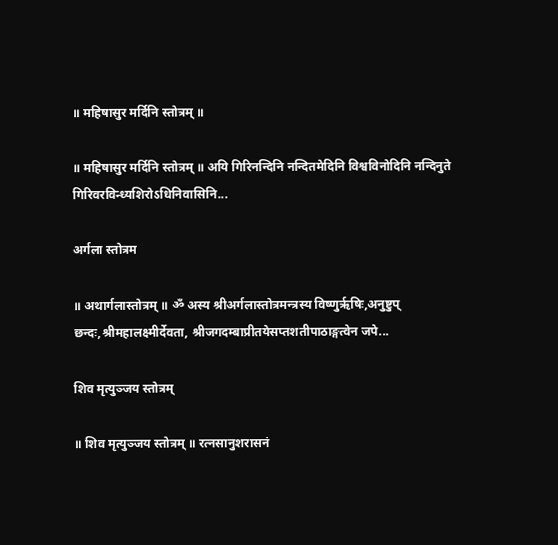॥ महिषासुर मर्दिनि स्तोत्रम् ॥

॥ महिषासुर मर्दिनि स्तोत्रम् ॥ अयि गिरिनन्दिनि नन्दितमेदिनि विश्वविनोदिनि नन्दिनुते गिरिवरविन्ध्यशिरोऽधिनिवासिनि...

अर्गला स्तोत्रम

॥ अथार्गलास्तोत्रम् ॥ ॐ अस्य श्रीअर्गलास्तोत्रमन्त्रस्य विष्णुर्ऋषिः,अनुष्टुप् छन्दः,श्रीमहालक्ष्मीर्देवता, श्रीजगदम्बाप्रीतयेसप्तशतीपाठाङ्गत्वेन जपे...

शिव मृत्युञ्जय स्तोत्रम्

॥ शिव मृत्युञ्जय स्तोत्रम् ॥ रत्नसानुशरासनं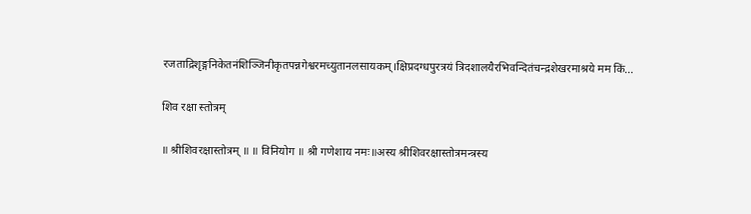रजताद्रिश‍ृङ्गनिकेतनंशिञ्जिनीकृतपन्नगेश्वरमच्युतानलसायकम्।क्षिप्रदग्धपुरत्रयं त्रिदशालयैरभिवन्दितंचन्द्रशेखरमाश्रये मम किं...

शिव रक्षा स्तोत्रम्

॥ श्रीशिवरक्षास्तोत्रम् ॥ ॥ विनियोग ॥ श्री गणेशाय नमः॥अस्य श्रीशिवरक्षास्तोत्रमन्त्रस्य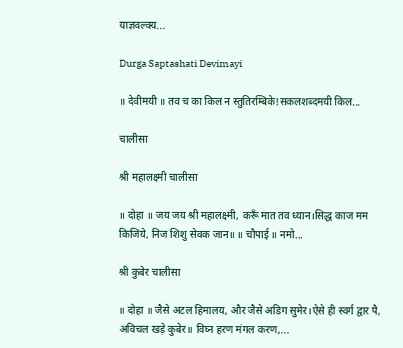याज्ञवल्क्य...

Durga Saptashati Devimayi

॥ देवीमयी ॥ तव च का किल न स्तुतिरम्बिके!सकलशब्दमयी किल...

चालीसा

श्री महालक्ष्मी चालीसा

॥ दोहा ॥ जय जय श्री महालक्ष्मी, करूँ मात तव ध्यान।सिद्ध काज मम किजिये, निज शिशु सेवक जान॥ ॥ चौपाई ॥ नमो...

श्री कुबेर चालीसा

॥ दोहा ॥ जैसे अटल हिमालय, और जैसे अडिग सुमेर।ऐसे ही स्वर्ग द्वार पै, अविचल खड़े कुबेर॥ विघ्न हरण मंगल करण,...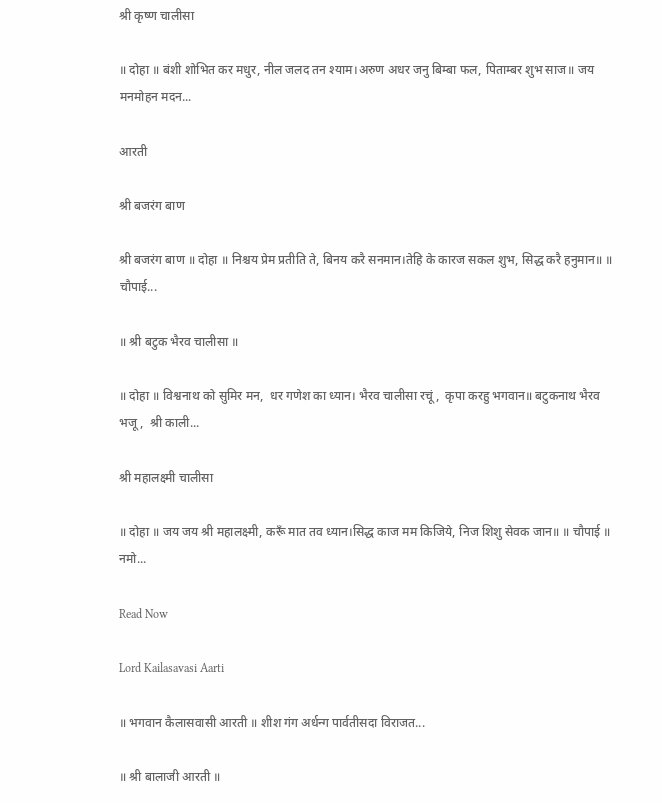श्री कृष्ण चालीसा

॥ दोहा ॥ बंशी शोभित कर मधुर, नील जलद तन श्याम।अरुण अधर जनु बिम्बा फल, पिताम्बर शुभ साज॥ जय मनमोहन मदन...

आरती

श्री बजरंग बाण

श्री बजरंग बाण ॥ दोहा ॥ निश्चय प्रेम प्रतीति ते, बिनय करै सनमान।तेहि के कारज सकल शुभ, सिद्ध करै हनुमान॥ ॥ चौपाई...

॥ श्री बटुक भैरव चालीसा ॥

॥ दोहा ॥ विश्वनाथ को सुमिर मन,  धर गणेश का ध्यान। भैरव चालीसा रचूं,  कृपा करहु भगवान॥ बटुकनाथ भैरव भजू,  श्री काली...

श्री महालक्ष्मी चालीसा

॥ दोहा ॥ जय जय श्री महालक्ष्मी, करूँ मात तव ध्यान।सिद्ध काज मम किजिये, निज शिशु सेवक जान॥ ॥ चौपाई ॥ नमो...

Read Now

Lord Kailasavasi Aarti

॥ भगवान कैलासवासी आरती ॥ शीश गंग अर्धन्ग पार्वतीसदा विराजत...

॥ श्री बालाजी आरती ॥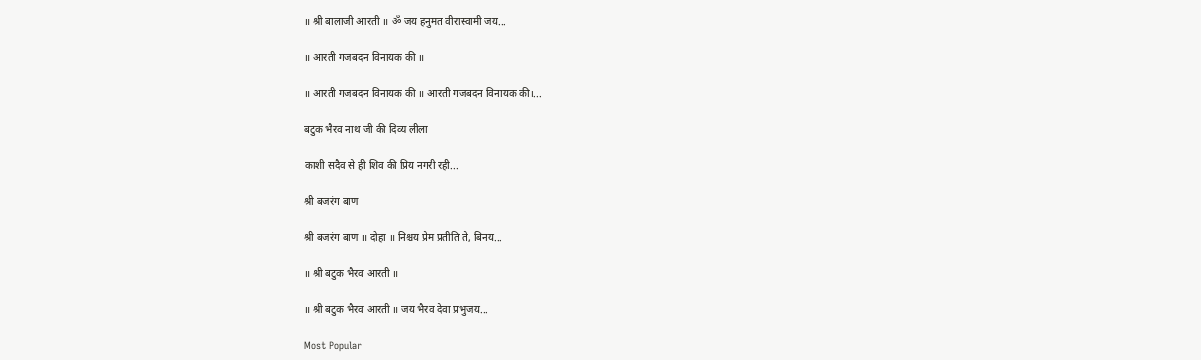॥ श्री बालाजी आरती ॥ ॐ जय हनुमत वीरास्वामी जय...

॥ आरती गजबदन विनायक की ॥

॥ आरती गजबदन विनायक की ॥ आरती गजबदन विनायक की।...

बटुक भैरव नाथ जी की दिव्य लीला

काशी सदैव से ही शिव की प्रिय नगरी रही...

श्री बजरंग बाण

श्री बजरंग बाण ॥ दोहा ॥ निश्चय प्रेम प्रतीति ते, बिनय...

॥ श्री बटुक भैरव आरती ॥

॥ श्री बटुक भैरव आरती ॥ जय भैरव देवा प्रभुजय...

Most Popular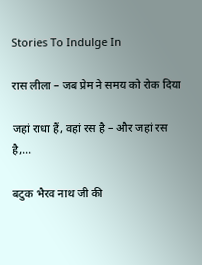Stories To Indulge In

रास लीला – जब प्रेम ने समय को रोक दिया

जहां राधा हैं, वहां रस है – और जहां रस है,...

बटुक भैरव नाथ जी की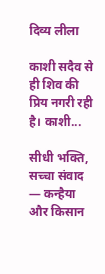दिव्य लीला

काशी सदैव से ही शिव की प्रिय नगरी रही है। काशी...

सीधी भक्ति, सच्चा संवाद — कन्हैया और किसान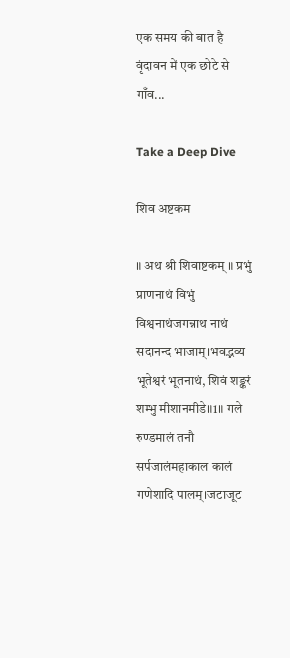एक समय की बात है वृंदावन में एक छोटे से गाँव...

Take a Deep Dive

शिव अष्टकम

॥ अथ श्री शिवाष्टकम् ॥ प्रभुं प्राणनाथं विभुं विश्वनाथंजगन्नाथ नाथं सदानन्द भाजाम्।भवद्भव्य भूतेश्वरं भूतनाथं, शिवं शङ्करं शम्भु मीशानमीडे॥1॥ गले रुण्डमालं तनौ सर्पजालंमहाकाल कालं गणेशादि पालम्।जटाजूट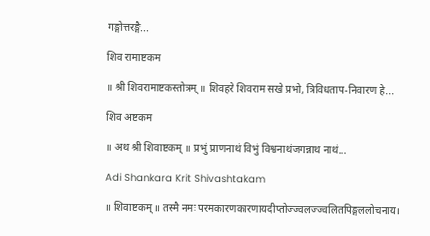गङ्गोत्तरङ्गै...

शिव रामाष्टकम

॥ श्री शिवरामाष्टकस्तोत्रम् ॥ शिवहरे शिवराम सखे प्रभो, त्रिविधताप-निवारण हे...

शिव अष्टकम

॥ अथ श्री शिवाष्टकम् ॥ प्रभुं प्राणनाथं विभुं विश्वनाथंजगन्नाथ नाथं...

Adi Shankara Krit Shivashtakam

॥ शिवाष्टकम् ॥ तस्मै नमः परमकारणकारणायदीप्तोज्ज्वलज्ज्वलितपिङ्गललोचनाय।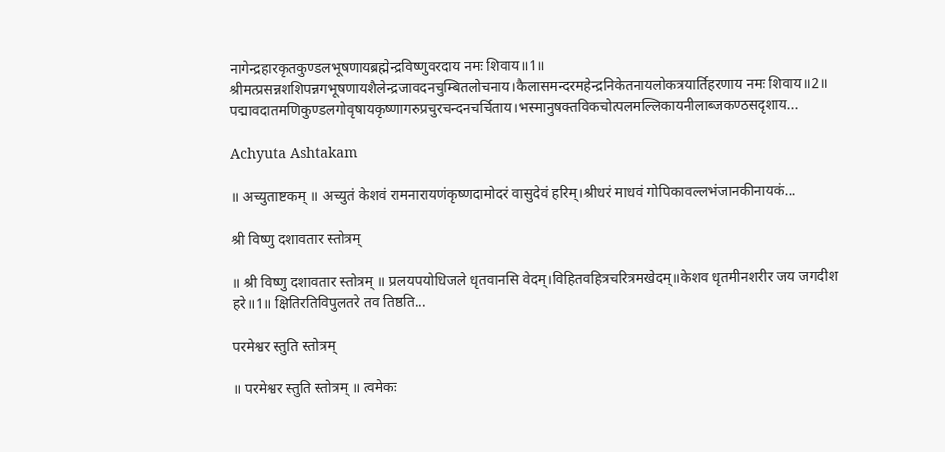नागेन्द्रहारकृतकुण्डलभूषणायब्रह्मेन्द्रविष्णुवरदाय नमः शिवाय॥1॥ श्रीमत्प्रसन्नशशिपन्नगभूषणायशैलेन्द्रजावदनचुम्बितलोचनाय।कैलासमन्दरमहेन्द्रनिकेतनायलोकत्रयार्तिहरणाय नमः शिवाय॥2॥ पद्मावदातमणिकुण्डलगोवृषायकृष्णागरुप्रचुरचन्दनचर्चिताय।भस्मानुषक्तविकचोत्पलमल्लिकायनीलाब्जकण्ठसदृशाय...

Achyuta Ashtakam

॥ अच्युताष्टकम् ॥ अच्युतं केशवं रामनारायणंकृष्णदामोदरं वासुदेवं हरिम्।श्रीधरं माधवं गोपिकावल्लभंजानकीनायकं...

श्री विष्णु दशावतार स्तोत्रम्

॥ श्री विष्णु दशावतार स्तोत्रम् ॥ प्रलयपयोधिजले धृतवानसि वेदम्।विहितवहित्रचरित्रमखेदम्॥केशव धृतमीनशरीर जय जगदीश हरे॥1॥ क्षितिरतिविपुलतरे तव तिष्ठति...

परमेश्वर स्तुति स्तोत्रम्

॥ परमेश्वर स्तुति स्तोत्रम् ॥ त्वमेकः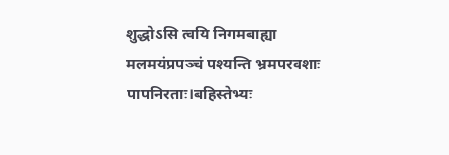शुद्धोऽसि त्वयि निगमबाह्या मलमयंप्रपञ्चं पश्यन्ति भ्रमपरवशाः पापनिरताः।बहिस्तेभ्यः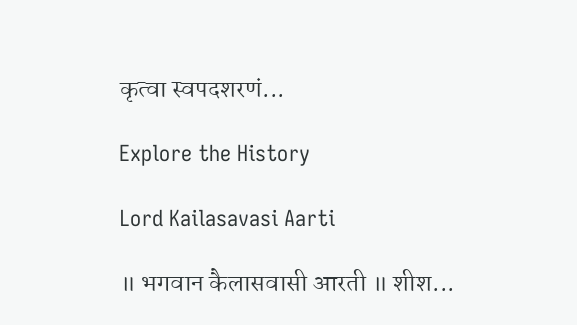कृत्वा स्वपदशरणं...

Explore the History

Lord Kailasavasi Aarti

॥ भगवान कैलासवासी आरती ॥ शीश...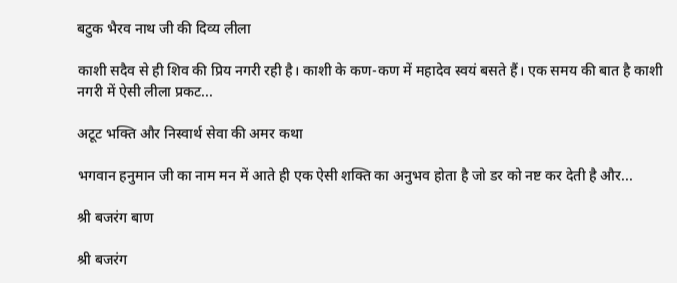बटुक भैरव नाथ जी की दिव्य लीला

काशी सदैव से ही शिव की प्रिय नगरी रही है। काशी के कण-कण में महादेव स्वयं बसते हैं। एक समय की बात है काशी नगरी में ऐसी लीला प्रकट...

अटूट भक्ति और निस्वार्थ सेवा की अमर कथा

भगवान हनुमान जी का नाम मन में आते ही एक ऐसी शक्ति का अनुभव होता है जो डर को नष्ट कर देती है और...

श्री बजरंग बाण

श्री बजरंग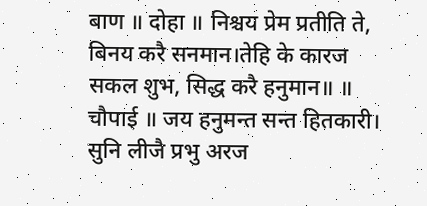बाण ॥ दोहा ॥ निश्चय प्रेम प्रतीति ते, बिनय करै सनमान।तेहि के कारज सकल शुभ, सिद्ध करै हनुमान॥ ॥ चौपाई ॥ जय हनुमन्त सन्त हितकारी। सुनि लीजै प्रभु अरज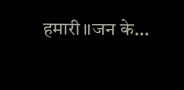हमारी॥जन के...